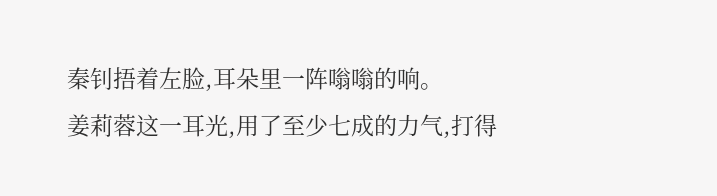秦钊捂着左脸,耳朵里一阵嗡嗡的响。
姜莉蓉这一耳光,用了至少七成的力气,打得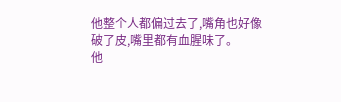他整个人都偏过去了,嘴角也好像破了皮,嘴里都有血腥味了。
他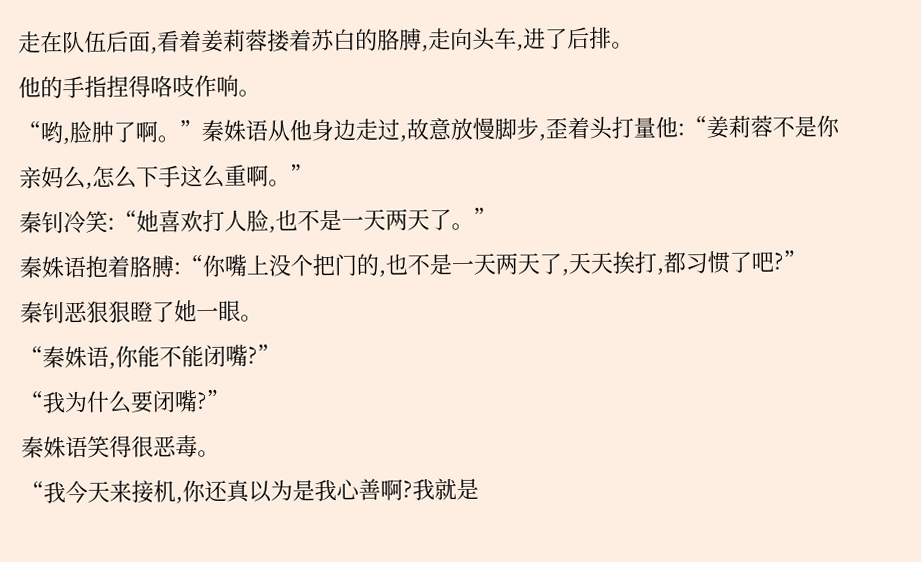走在队伍后面,看着姜莉蓉搂着苏白的胳膊,走向头车,进了后排。
他的手指捏得咯吱作响。
“哟,脸肿了啊。”秦姝语从他身边走过,故意放慢脚步,歪着头打量他:“姜莉蓉不是你亲妈么,怎么下手这么重啊。”
秦钊冷笑:“她喜欢打人脸,也不是一天两天了。”
秦姝语抱着胳膊:“你嘴上没个把门的,也不是一天两天了,天天挨打,都习惯了吧?”
秦钊恶狠狠瞪了她一眼。
“秦姝语,你能不能闭嘴?”
“我为什么要闭嘴?”
秦姝语笑得很恶毒。
“我今天来接机,你还真以为是我心善啊?我就是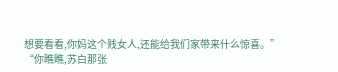想要看看,你妈这个贱女人,还能给我们家带来什么惊喜。”
“你瞧瞧,苏白那张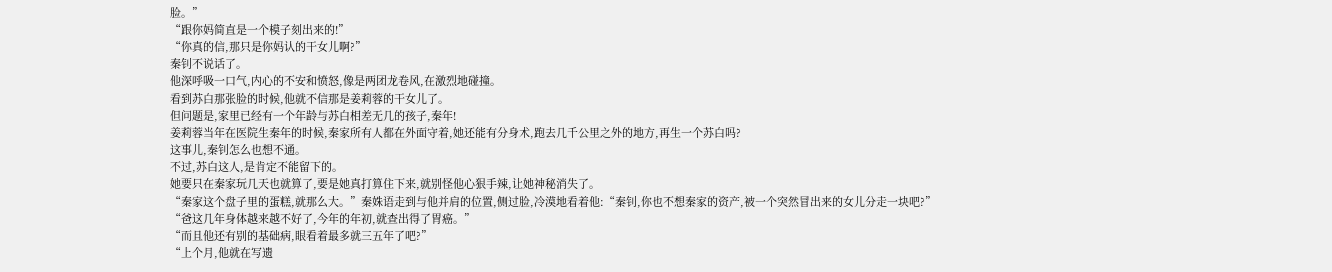脸。”
“跟你妈简直是一个模子刻出来的!”
“你真的信,那只是你妈认的干女儿啊?”
秦钊不说话了。
他深呼吸一口气,内心的不安和愤怒,像是两团龙卷风,在激烈地碰撞。
看到苏白那张脸的时候,他就不信那是姜莉蓉的干女儿了。
但问题是,家里已经有一个年龄与苏白相差无几的孩子,秦年!
姜莉蓉当年在医院生秦年的时候,秦家所有人都在外面守着,她还能有分身术,跑去几千公里之外的地方,再生一个苏白吗?
这事儿,秦钊怎么也想不通。
不过,苏白这人,是肯定不能留下的。
她要只在秦家玩几天也就算了,要是她真打算住下来,就别怪他心狠手辣,让她神秘消失了。
“秦家这个盘子里的蛋糕,就那么大。”秦姝语走到与他并肩的位置,侧过脸,冷漠地看着他:“秦钊,你也不想秦家的资产,被一个突然冒出来的女儿分走一块吧?”
“爸这几年身体越来越不好了,今年的年初,就查出得了胃癌。”
“而且他还有别的基础病,眼看着最多就三五年了吧?”
“上个月,他就在写遗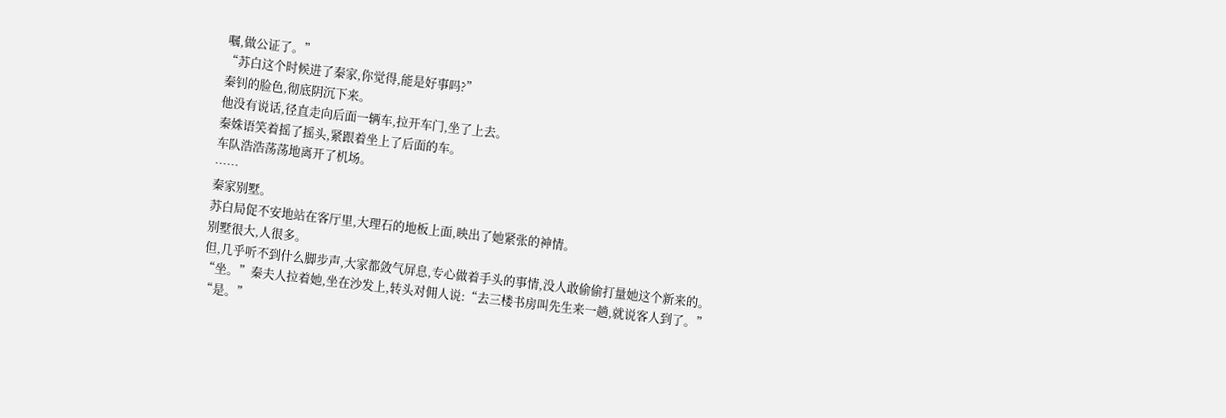嘱,做公证了。”
“苏白这个时候进了秦家,你觉得,能是好事吗?”
秦钊的脸色,彻底阴沉下来。
他没有说话,径直走向后面一辆车,拉开车门,坐了上去。
秦姝语笑着摇了摇头,紧跟着坐上了后面的车。
车队浩浩荡荡地离开了机场。
……
秦家别墅。
苏白局促不安地站在客厅里,大理石的地板上面,映出了她紧张的神情。
别墅很大,人很多。
但,几乎听不到什么脚步声,大家都敛气屏息,专心做着手头的事情,没人敢偷偷打量她这个新来的。
“坐。”秦夫人拉着她,坐在沙发上,转头对佣人说:“去三楼书房叫先生来一趟,就说客人到了。”
“是。”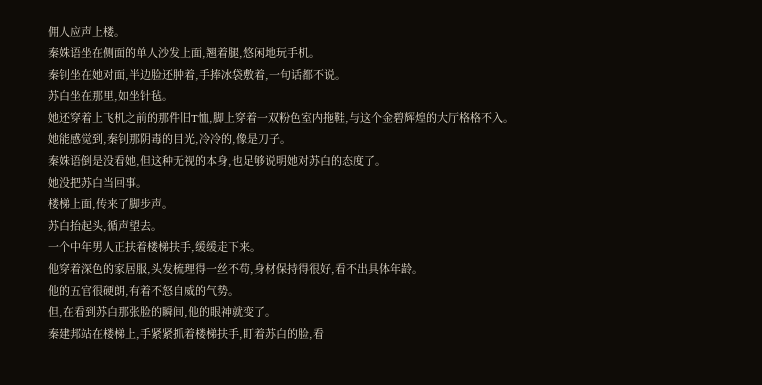佣人应声上楼。
秦姝语坐在侧面的单人沙发上面,翘着腿,悠闲地玩手机。
秦钊坐在她对面,半边脸还肿着,手捧冰袋敷着,一句话都不说。
苏白坐在那里,如坐针毡。
她还穿着上飞机之前的那件旧T恤,脚上穿着一双粉色室内拖鞋,与这个金碧辉煌的大厅格格不入。
她能感觉到,秦钊那阴毒的目光,冷冷的,像是刀子。
秦姝语倒是没看她,但这种无视的本身,也足够说明她对苏白的态度了。
她没把苏白当回事。
楼梯上面,传来了脚步声。
苏白抬起头,循声望去。
一个中年男人正扶着楼梯扶手,缓缓走下来。
他穿着深色的家居服,头发梳理得一丝不苟,身材保持得很好,看不出具体年龄。
他的五官很硬朗,有着不怒自威的气势。
但,在看到苏白那张脸的瞬间,他的眼神就变了。
秦建邦站在楼梯上,手紧紧抓着楼梯扶手,盯着苏白的脸,看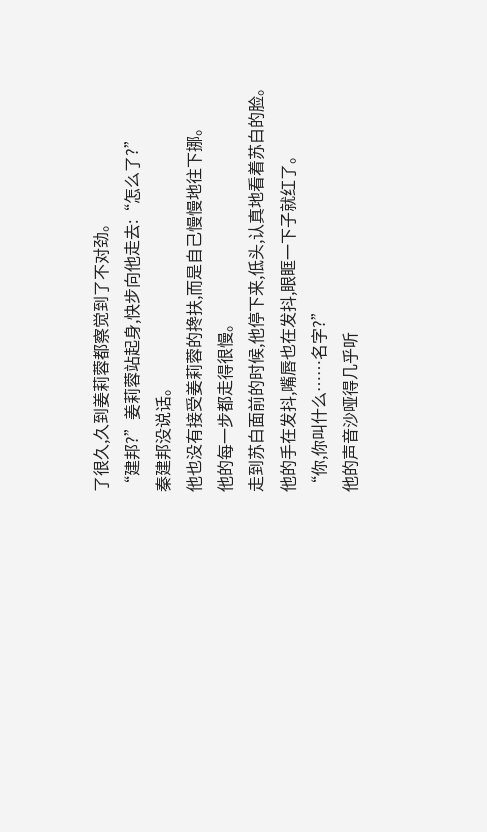了很久,久到姜莉蓉都察觉到了不对劲。
“建邦?”姜莉蓉站起身,快步向他走去:“怎么了?”
秦建邦没说话。
他也没有接受姜莉蓉的搀扶,而是自己慢慢地往下挪。
他的每一步都走得很慢。
走到苏白面前的时候,他停下来,低头,认真地看着苏白的脸。
他的手在发抖,嘴唇也在发抖,眼眶一下子就红了。
“你,你叫什么……名字?”
他的声音沙哑得几乎听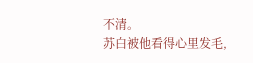不清。
苏白被他看得心里发毛,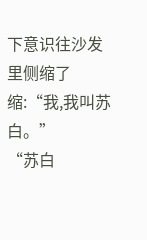下意识往沙发里侧缩了缩:“我,我叫苏白。”
“苏白